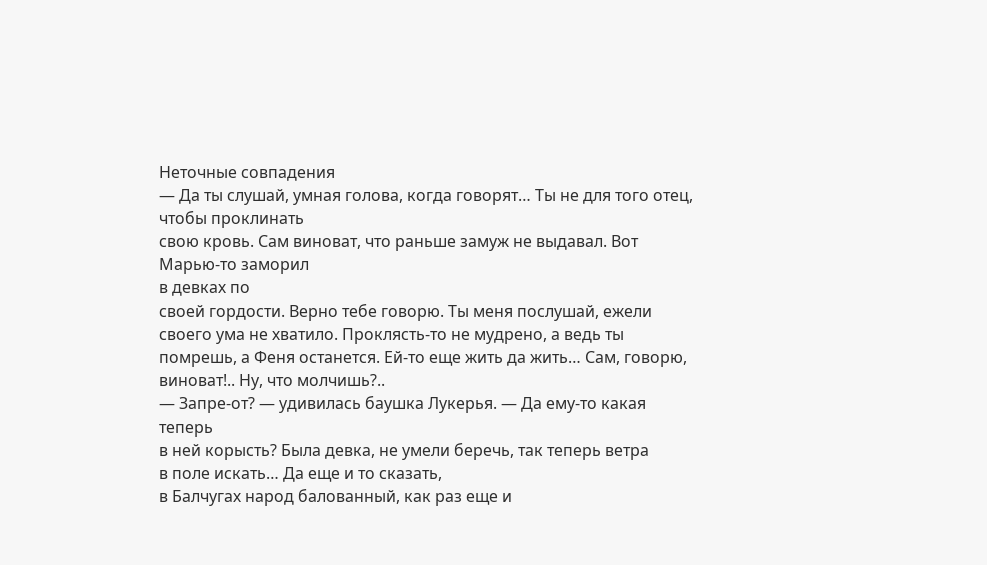Неточные совпадения
— Да ты слушай, умная голова, когда говорят… Ты не для того отец, чтобы проклинать
свою кровь. Сам виноват, что раньше замуж не выдавал. Вот Марью-то заморил
в девках по
своей гордости. Верно тебе говорю. Ты меня послушай, ежели
своего ума не хватило. Проклясть-то не мудрено, а ведь ты помрешь, а Феня останется. Ей-то еще жить да жить… Сам, говорю, виноват!.. Ну, что молчишь?..
— Запре-от? — удивилась баушка Лукерья. — Да ему-то какая теперь
в ней корысть? Была девка, не умели беречь, так теперь ветра
в поле искать… Да еще и то сказать,
в Балчугах народ балованный, как раз еще и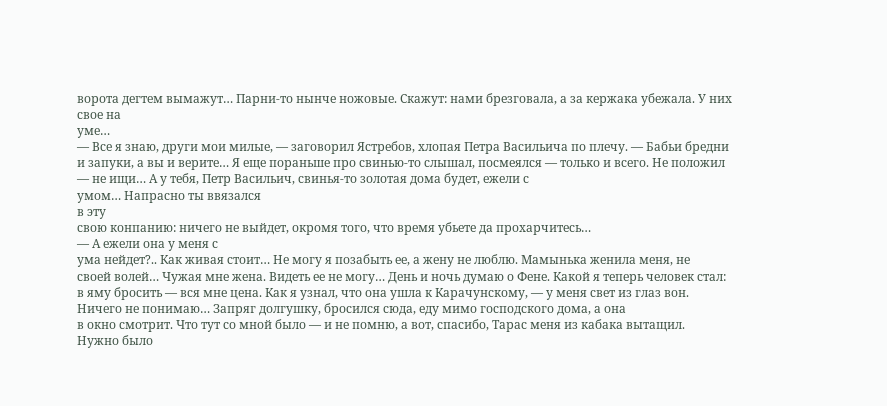ворота дегтем вымажут… Парни-то нынче ножовые. Скажут: нами брезговала, а за кержака убежала. У них
свое на
уме…
— Все я знаю, други мои милые, — заговорил Ястребов, хлопая Петра Васильича по плечу. — Бабьи бредни и запуки, а вы и верите… Я еще пораньше про свинью-то слышал, посмеялся — только и всего. Не положил — не ищи… А у тебя, Петр Васильич, свинья-то золотая дома будет, ежели с
умом… Напрасно ты ввязался
в эту
свою конпанию: ничего не выйдет, окромя того, что время убьете да прохарчитесь…
— А ежели она у меня с
ума нейдет?.. Как живая стоит… Не могу я позабыть ее, а жену не люблю. Мамынька женила меня, не
своей волей… Чужая мне жена. Видеть ее не могу… День и ночь думаю о Фене. Какой я теперь человек стал:
в яму бросить — вся мне цена. Как я узнал, что она ушла к Карачунскому, — у меня свет из глаз вон. Ничего не понимаю… Запряг долгушку, бросился сюда, еду мимо господского дома, а она
в окно смотрит. Что тут со мной было — и не помню, а вот, спасибо, Тарас меня из кабака вытащил.
Нужно было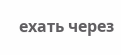ехать через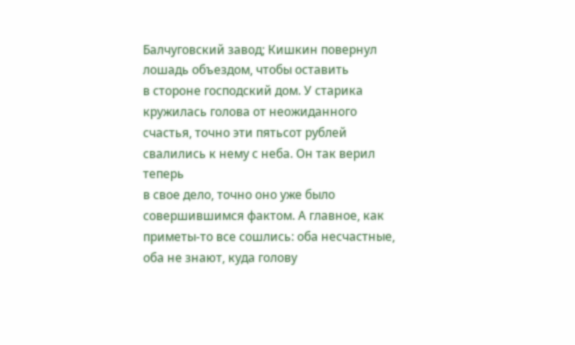Балчуговский завод; Кишкин повернул лошадь объездом, чтобы оставить
в стороне господский дом. У старика кружилась голова от неожиданного счастья, точно эти пятьсот рублей свалились к нему с неба. Он так верил теперь
в свое дело, точно оно уже было совершившимся фактом. А главное, как приметы-то все сошлись: оба несчастные, оба не знают, куда голову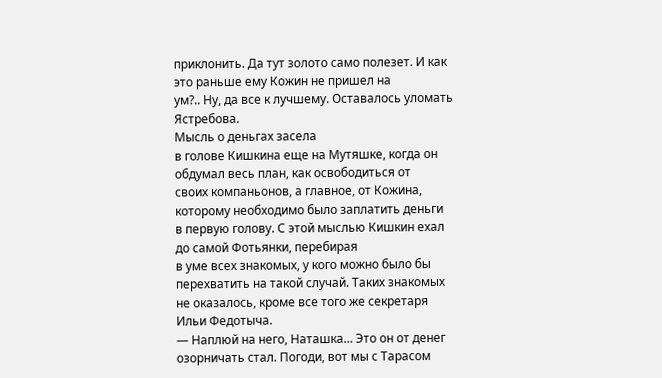приклонить. Да тут золото само полезет. И как это раньше ему Кожин не пришел на
ум?.. Ну, да все к лучшему. Оставалось уломать Ястребова.
Мысль о деньгах засела
в голове Кишкина еще на Мутяшке, когда он обдумал весь план, как освободиться от
своих компаньонов, а главное, от Кожина, которому необходимо было заплатить деньги
в первую голову. С этой мыслью Кишкин ехал до самой Фотьянки, перебирая
в уме всех знакомых, у кого можно было бы перехватить на такой случай. Таких знакомых не оказалось, кроме все того же секретаря Ильи Федотыча.
— Наплюй на него, Наташка… Это он от денег озорничать стал. Погоди, вот мы с Тарасом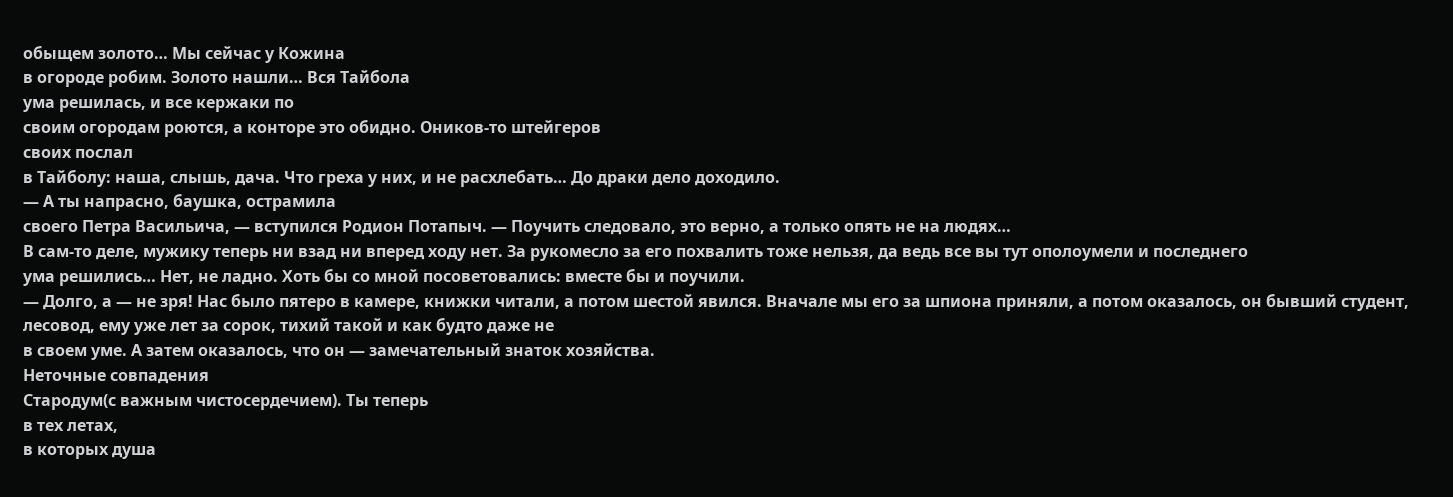обыщем золото… Мы сейчас у Кожина
в огороде робим. Золото нашли… Вся Тайбола
ума решилась, и все кержаки по
своим огородам роются, а конторе это обидно. Оников-то штейгеров
своих послал
в Тайболу: наша, слышь, дача. Что греха у них, и не расхлебать… До драки дело доходило.
— А ты напрасно, баушка, острамила
своего Петра Васильича, — вступился Родион Потапыч. — Поучить следовало, это верно, а только опять не на людях…
В сам-то деле, мужику теперь ни взад ни вперед ходу нет. За рукомесло за его похвалить тоже нельзя, да ведь все вы тут ополоумели и последнего
ума решились… Нет, не ладно. Хоть бы со мной посоветовались: вместе бы и поучили.
— Долго, а — не зря! Нас было пятеро в камере, книжки читали, а потом шестой явился. Вначале мы его за шпиона приняли, а потом оказалось, он бывший студент, лесовод, ему уже лет за сорок, тихий такой и как будто даже не
в своем уме. А затем оказалось, что он — замечательный знаток хозяйства.
Неточные совпадения
Стародум(с важным чистосердечием). Ты теперь
в тех летах,
в которых душа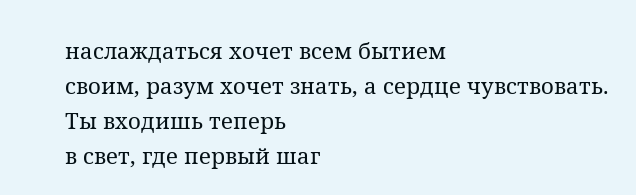наслаждаться хочет всем бытием
своим, разум хочет знать, а сердце чувствовать. Ты входишь теперь
в свет, где первый шаг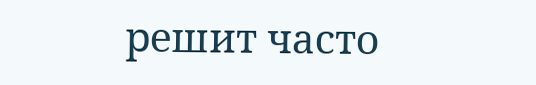решит часто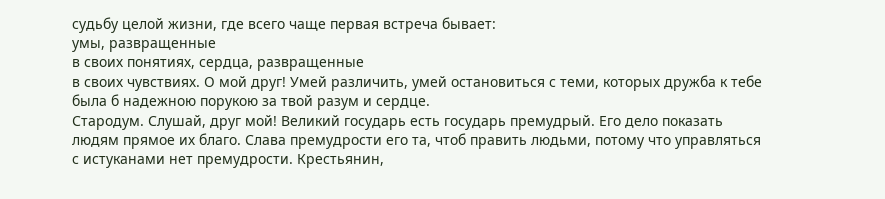судьбу целой жизни, где всего чаще первая встреча бывает:
умы, развращенные
в своих понятиях, сердца, развращенные
в своих чувствиях. О мой друг! Умей различить, умей остановиться с теми, которых дружба к тебе была б надежною порукою за твой разум и сердце.
Стародум. Слушай, друг мой! Великий государь есть государь премудрый. Его дело показать людям прямое их благо. Слава премудрости его та, чтоб править людьми, потому что управляться с истуканами нет премудрости. Крестьянин,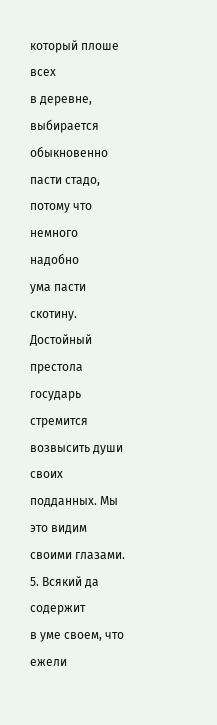который плоше всех
в деревне, выбирается обыкновенно пасти стадо, потому что немного надобно
ума пасти скотину. Достойный престола государь стремится возвысить души
своих подданных. Мы это видим
своими глазами.
5. Всякий да содержит
в уме своем, что ежели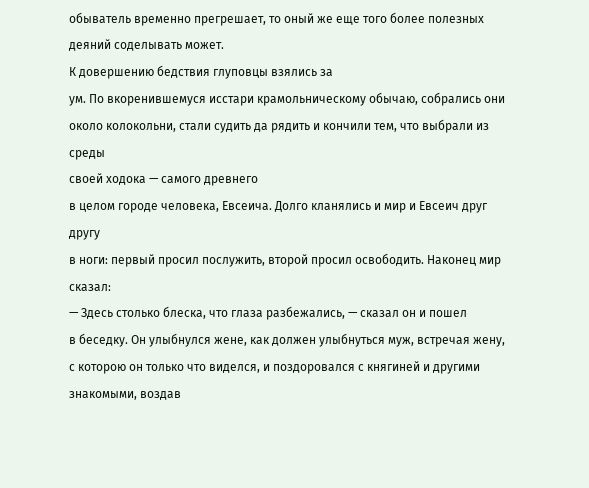обыватель временно прегрешает, то оный же еще того более полезных деяний соделывать может.
К довершению бедствия глуповцы взялись за
ум. По вкоренившемуся исстари крамольническому обычаю, собрались они около колокольни, стали судить да рядить и кончили тем, что выбрали из среды
своей ходока — самого древнего
в целом городе человека, Евсеича. Долго кланялись и мир и Евсеич друг другу
в ноги: первый просил послужить, второй просил освободить. Наконец мир сказал:
— Здесь столько блеска, что глаза разбежались, — сказал он и пошел
в беседку. Он улыбнулся жене, как должен улыбнуться муж, встречая жену, с которою он только что виделся, и поздоровался с княгиней и другими знакомыми, воздав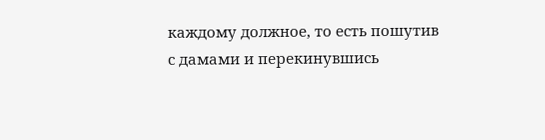каждому должное, то есть пошутив с дамами и перекинувшись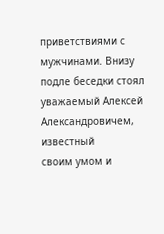приветствиями с мужчинами. Внизу подле беседки стоял уважаемый Алексей Александровичем, известный
своим умом и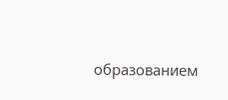образованием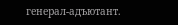генерал-адъютант.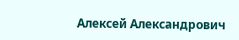Алексей Александрович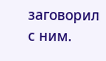зaговорил с ним.